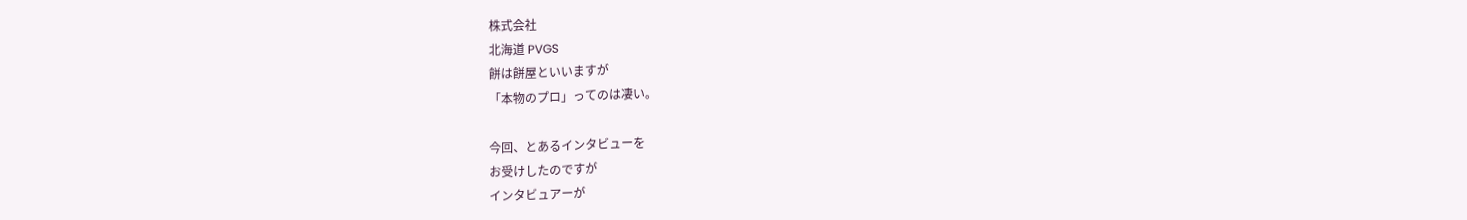株式会社
北海道 PVGS
餅は餅屋といいますが
「本物のプロ」ってのは凄い。

今回、とあるインタビューを
お受けしたのですが
インタビュアーが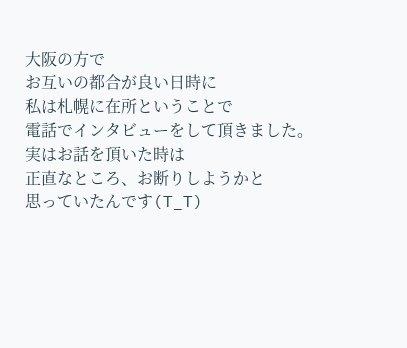大阪の方で
お互いの都合が良い日時に
私は札幌に在所ということで
電話でインタビューをして頂きました。
実はお話を頂いた時は
正直なところ、お断りしようかと
思っていたんです(T_T)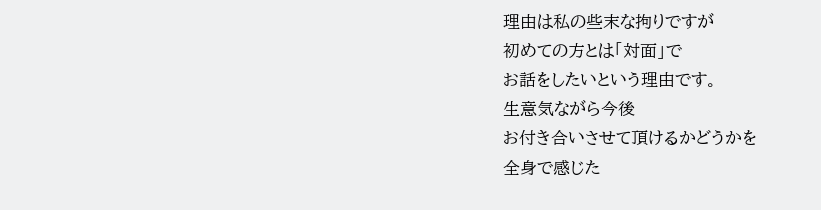理由は私の些末な拘りですが
初めての方とは「対面」で
お話をしたいという理由です。
生意気ながら今後
お付き合いさせて頂けるかどうかを
全身で感じた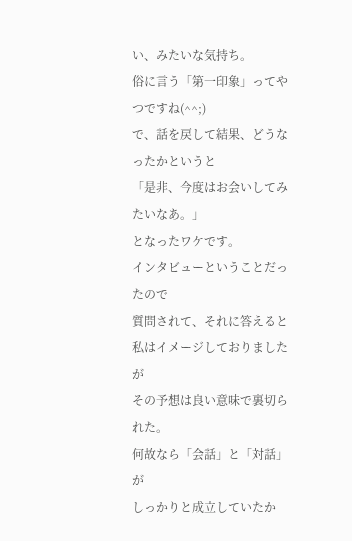い、みたいな気持ち。
俗に言う「第一印象」ってやつですね(^^;)
で、話を戻して結果、どうなったかというと
「是非、今度はお会いしてみたいなあ。」
となったワケです。
インタビューということだったので
質問されて、それに答えると
私はイメージしておりましたが
その予想は良い意味で裏切られた。
何故なら「会話」と「対話」が
しっかりと成立していたか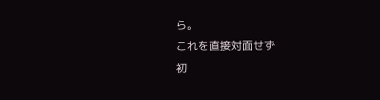ら。
これを直接対面せず
初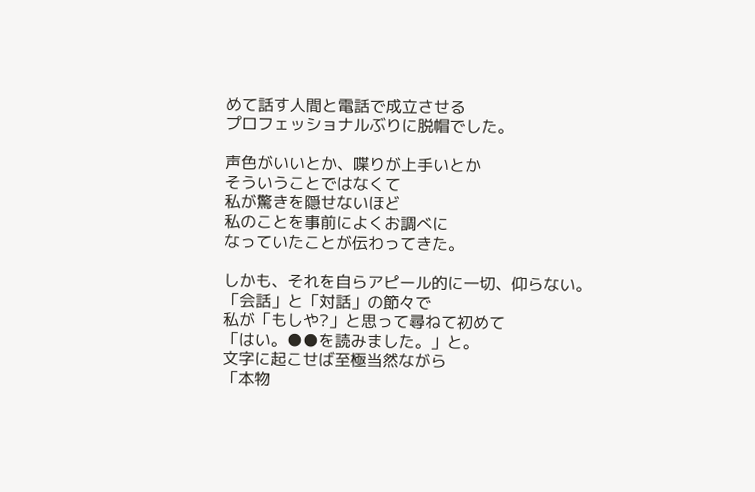めて話す人間と電話で成立させる
プロフェッショナルぶりに脱帽でした。

声色がいいとか、喋りが上手いとか
そういうことではなくて
私が驚きを隠せないほど
私のことを事前によくお調べに
なっていたことが伝わってきた。

しかも、それを自らアピール的に一切、仰らない。
「会話」と「対話」の節々で
私が「もしや?」と思って尋ねて初めて
「はい。●●を読みました。」と。
文字に起こせば至極当然ながら
「本物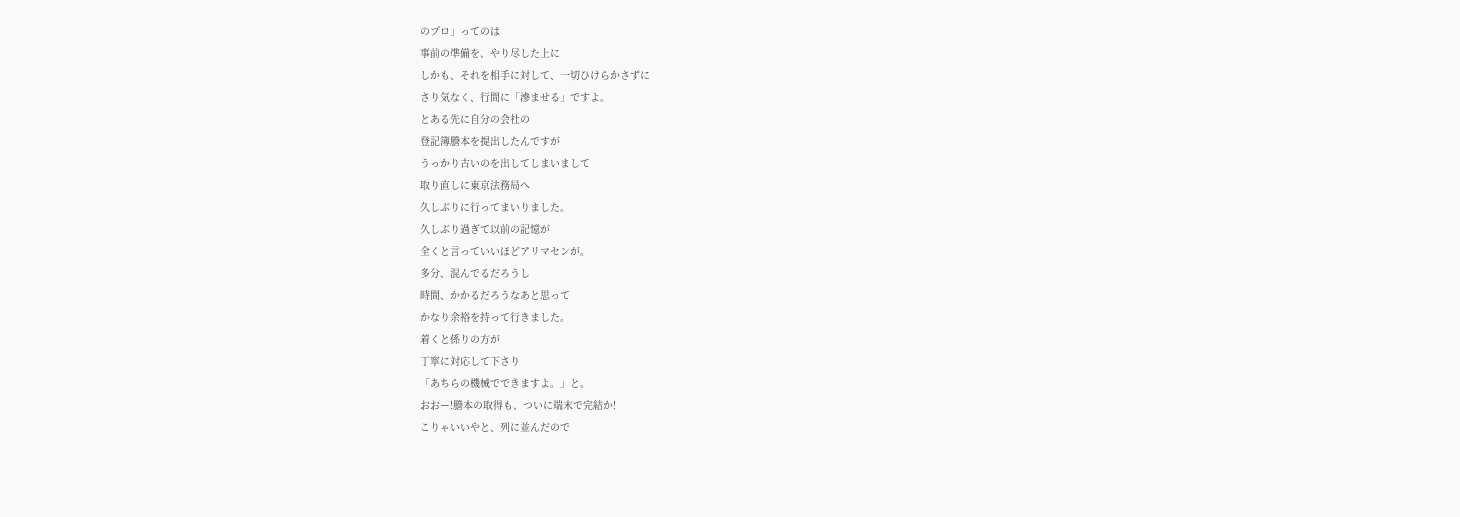のプロ」ってのは
事前の準備を、やり尽した上に
しかも、それを相手に対して、一切ひけらかさずに
さり気なく、行間に「滲ませる」ですよ。
とある先に自分の会社の
登記簿謄本を提出したんですが
うっかり古いのを出してしまいまして
取り直しに東京法務局へ
久しぶりに行ってまいりました。
久しぶり過ぎて以前の記憶が
全くと言っていいほどアリマセンが。
多分、混んでるだろうし
時間、かかるだろうなあと思って
かなり余裕を持って行きました。
着くと係りの方が
丁寧に対応して下さり
「あちらの機械でできますよ。」と。
おおー!謄本の取得も、ついに端末で完結か!
こりゃいいやと、列に並んだので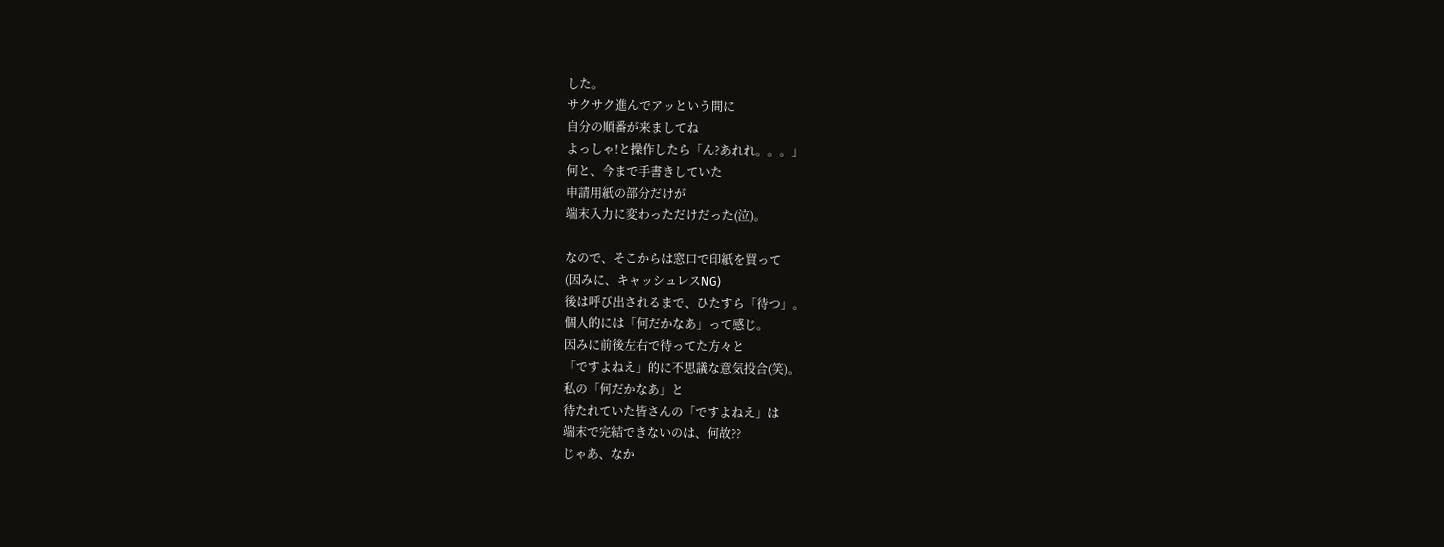した。
サクサク進んでアッという間に
自分の順番が来ましてね
よっしゃ!と操作したら「ん?あれれ。。。」
何と、今まで手書きしていた
申請用紙の部分だけが
端末入力に変わっただけだった(泣)。

なので、そこからは窓口で印紙を買って
(因みに、キャッシュレスNG)
後は呼び出されるまで、ひたすら「待つ」。
個人的には「何だかなあ」って感じ。
因みに前後左右で待ってた方々と
「ですよねえ」的に不思議な意気投合(笑)。
私の「何だかなあ」と
待たれていた皆さんの「ですよねえ」は
端末で完結できないのは、何故??
じゃあ、なか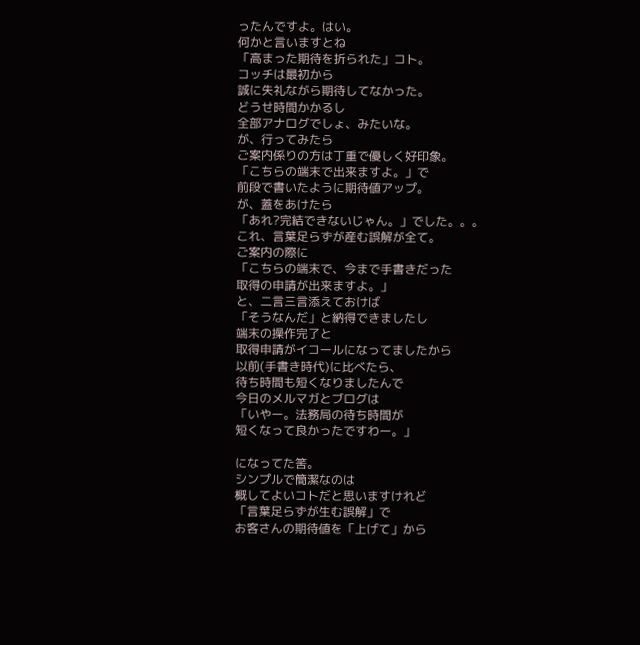ったんですよ。はい。
何かと言いますとね
「高まった期待を折られた」コト。
コッチは最初から
誠に失礼ながら期待してなかった。
どうせ時間かかるし
全部アナログでしょ、みたいな。
が、行ってみたら
ご案内係りの方は丁重で優しく好印象。
「こちらの端末で出来ますよ。」で
前段で書いたように期待値アップ。
が、蓋をあけたら
「あれ?完結できないじゃん。」でした。。。
これ、言葉足らずが産む誤解が全て。
ご案内の際に
「こちらの端末で、今まで手書きだった
取得の申請が出来ますよ。」
と、二言三言添えておけば
「そうなんだ」と納得できましたし
端末の操作完了と
取得申請がイコールになってましたから
以前(手書き時代)に比べたら、
待ち時間も短くなりましたんで
今日のメルマガとブログは
「いやー。法務局の待ち時間が
短くなって良かったですわー。」

になってた筈。
シンプルで簡潔なのは
概してよいコトだと思いますけれど
「言葉足らずが生む誤解」で
お客さんの期待値を「上げて」から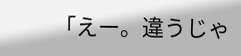「えー。違うじゃ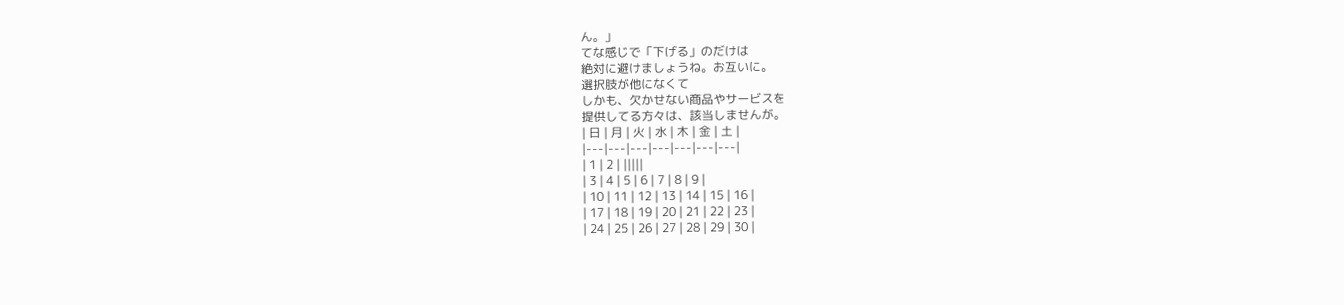ん。」
てな感じで「下げる」のだけは
絶対に避けましょうね。お互いに。
選択肢が他になくて
しかも、欠かせない商品やサービスを
提供してる方々は、該当しませんが。
| 日 | 月 | 火 | 水 | 木 | 金 | 土 |
|---|---|---|---|---|---|---|
| 1 | 2 | |||||
| 3 | 4 | 5 | 6 | 7 | 8 | 9 |
| 10 | 11 | 12 | 13 | 14 | 15 | 16 |
| 17 | 18 | 19 | 20 | 21 | 22 | 23 |
| 24 | 25 | 26 | 27 | 28 | 29 | 30 |